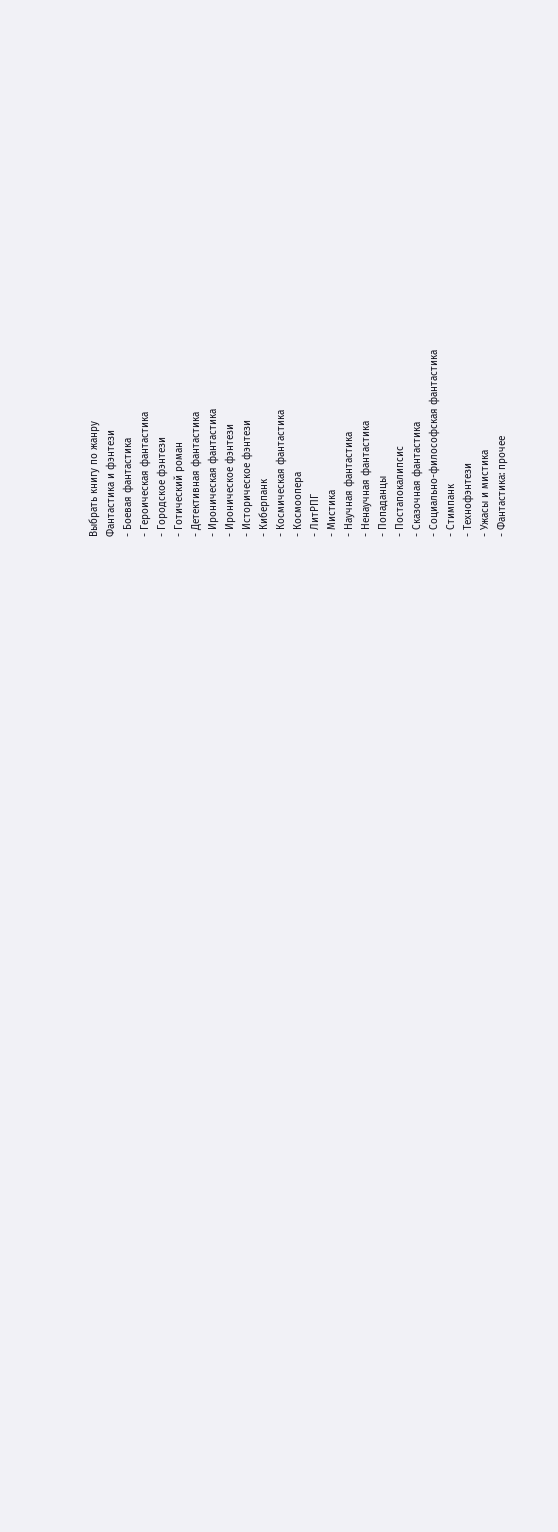Выбрать книгу по жанру
Фантастика и фэнтези
- Боевая фантастика
- Героическая фантастика
- Городское фэнтези
- Готический роман
- Детективная фантастика
- Ироническая фантастика
- Ироническое фэнтези
- Историческое фэнтези
- Киберпанк
- Космическая фантастика
- Космоопера
- ЛитРПГ
- Мистика
- Научная фантастика
- Ненаучная фантастика
- Попаданцы
- Постапокалипсис
- Сказочная фантастика
- Социально-философская фантастика
- Стимпанк
- Технофэнтези
- Ужасы и мистика
- Фантастика: прочее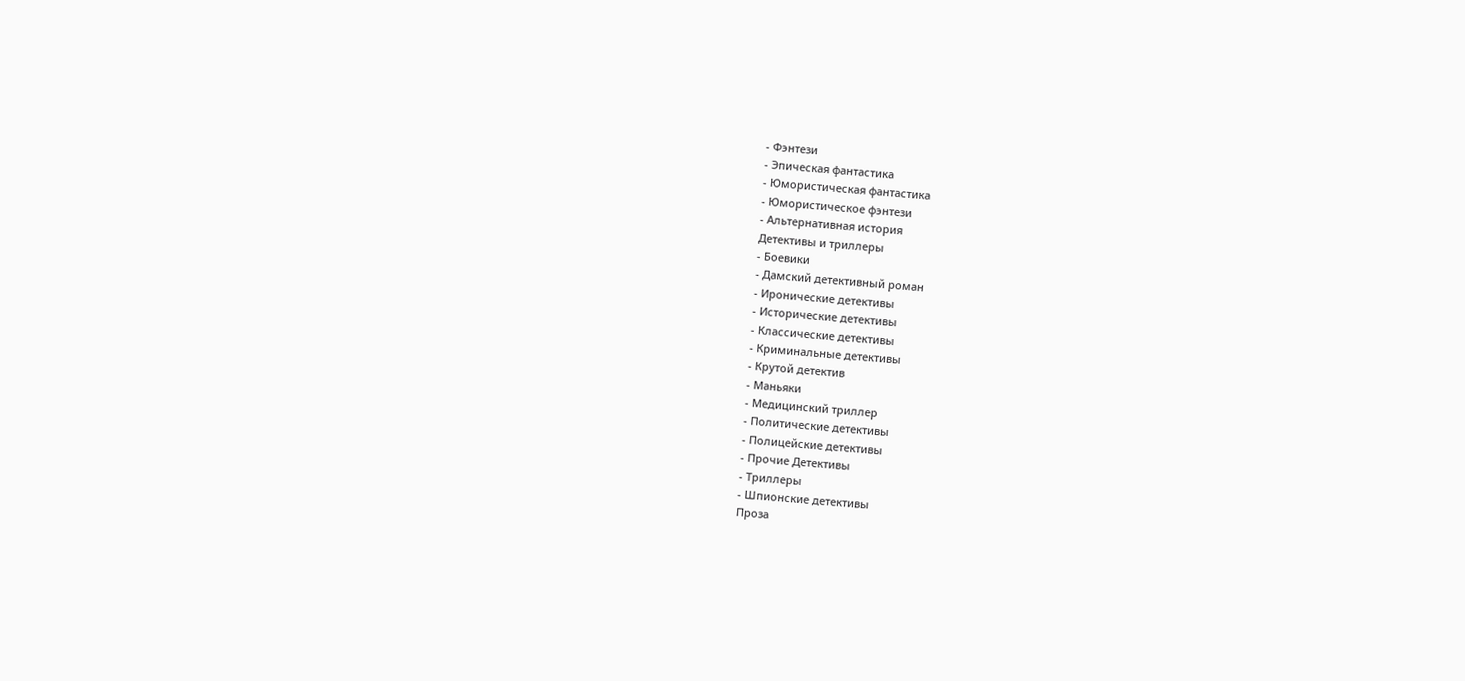- Фэнтези
- Эпическая фантастика
- Юмористическая фантастика
- Юмористическое фэнтези
- Альтернативная история
Детективы и триллеры
- Боевики
- Дамский детективный роман
- Иронические детективы
- Исторические детективы
- Классические детективы
- Криминальные детективы
- Крутой детектив
- Маньяки
- Медицинский триллер
- Политические детективы
- Полицейские детективы
- Прочие Детективы
- Триллеры
- Шпионские детективы
Проза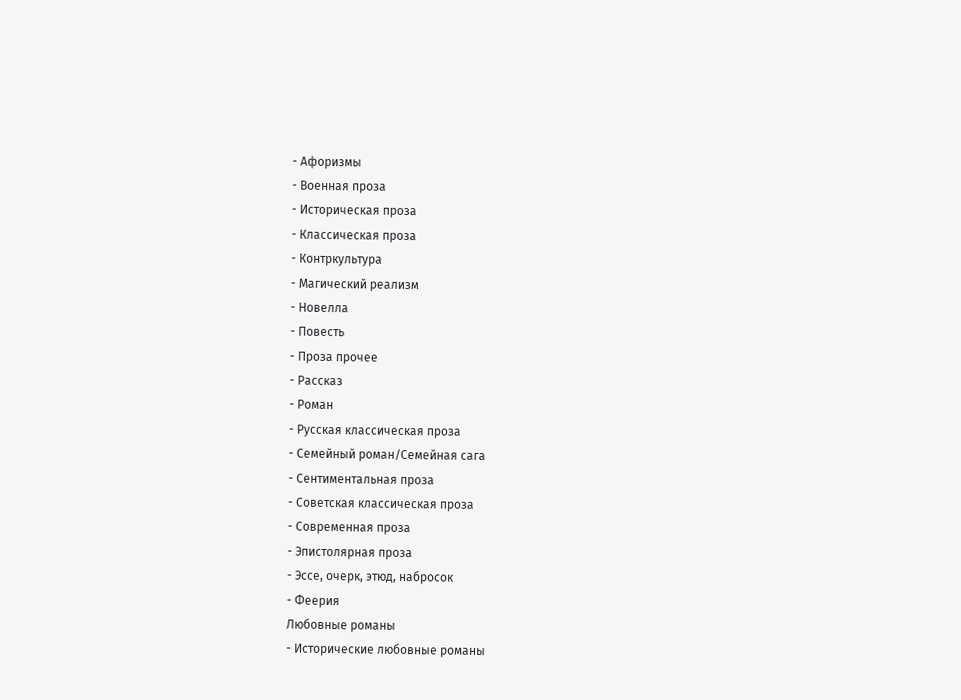- Афоризмы
- Военная проза
- Историческая проза
- Классическая проза
- Контркультура
- Магический реализм
- Новелла
- Повесть
- Проза прочее
- Рассказ
- Роман
- Русская классическая проза
- Семейный роман/Семейная сага
- Сентиментальная проза
- Советская классическая проза
- Современная проза
- Эпистолярная проза
- Эссе, очерк, этюд, набросок
- Феерия
Любовные романы
- Исторические любовные романы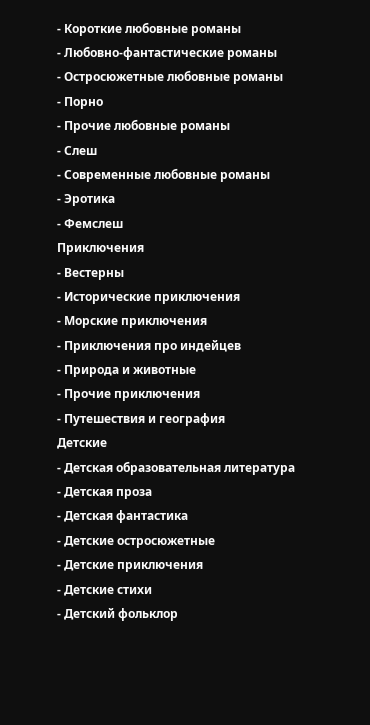- Короткие любовные романы
- Любовно-фантастические романы
- Остросюжетные любовные романы
- Порно
- Прочие любовные романы
- Слеш
- Современные любовные романы
- Эротика
- Фемслеш
Приключения
- Вестерны
- Исторические приключения
- Морские приключения
- Приключения про индейцев
- Природа и животные
- Прочие приключения
- Путешествия и география
Детские
- Детская образовательная литература
- Детская проза
- Детская фантастика
- Детские остросюжетные
- Детские приключения
- Детские стихи
- Детский фольклор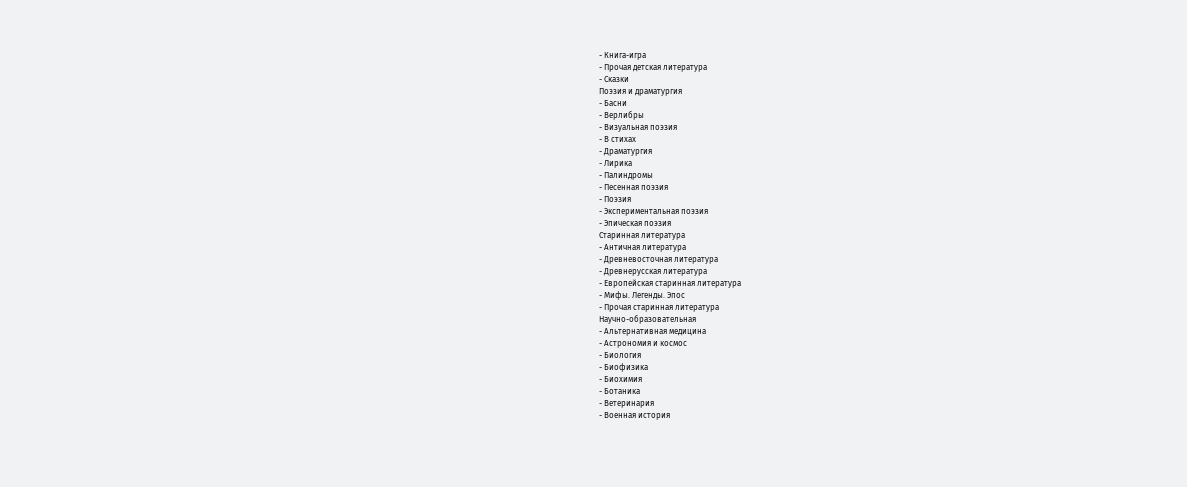- Книга-игра
- Прочая детская литература
- Сказки
Поэзия и драматургия
- Басни
- Верлибры
- Визуальная поэзия
- В стихах
- Драматургия
- Лирика
- Палиндромы
- Песенная поэзия
- Поэзия
- Экспериментальная поэзия
- Эпическая поэзия
Старинная литература
- Античная литература
- Древневосточная литература
- Древнерусская литература
- Европейская старинная литература
- Мифы. Легенды. Эпос
- Прочая старинная литература
Научно-образовательная
- Альтернативная медицина
- Астрономия и космос
- Биология
- Биофизика
- Биохимия
- Ботаника
- Ветеринария
- Военная история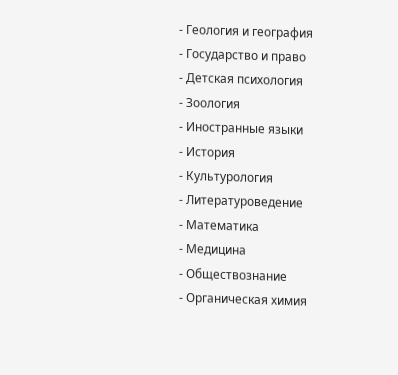- Геология и география
- Государство и право
- Детская психология
- Зоология
- Иностранные языки
- История
- Культурология
- Литературоведение
- Математика
- Медицина
- Обществознание
- Органическая химия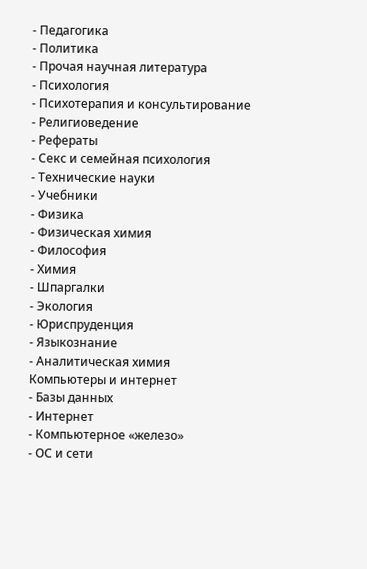- Педагогика
- Политика
- Прочая научная литература
- Психология
- Психотерапия и консультирование
- Религиоведение
- Рефераты
- Секс и семейная психология
- Технические науки
- Учебники
- Физика
- Физическая химия
- Философия
- Химия
- Шпаргалки
- Экология
- Юриспруденция
- Языкознание
- Аналитическая химия
Компьютеры и интернет
- Базы данных
- Интернет
- Компьютерное «железо»
- ОС и сети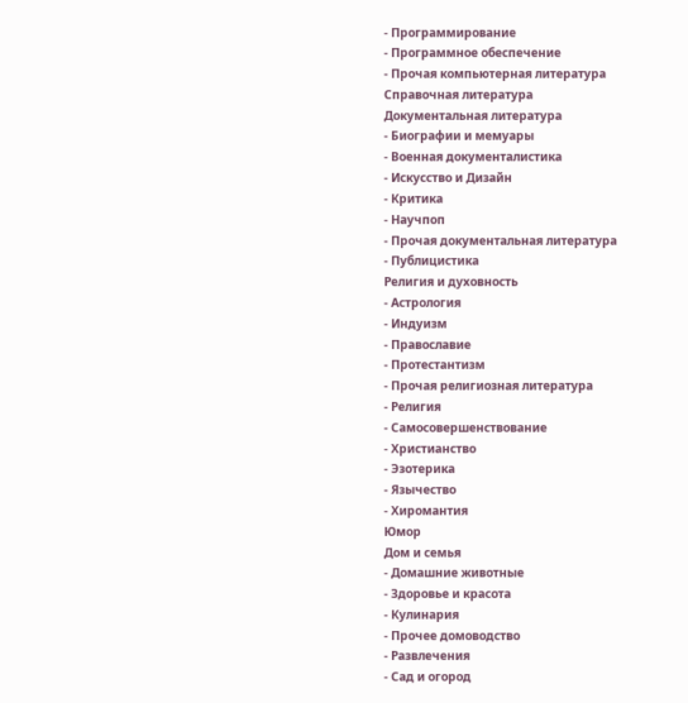- Программирование
- Программное обеспечение
- Прочая компьютерная литература
Справочная литература
Документальная литература
- Биографии и мемуары
- Военная документалистика
- Искусство и Дизайн
- Критика
- Научпоп
- Прочая документальная литература
- Публицистика
Религия и духовность
- Астрология
- Индуизм
- Православие
- Протестантизм
- Прочая религиозная литература
- Религия
- Самосовершенствование
- Христианство
- Эзотерика
- Язычество
- Хиромантия
Юмор
Дом и семья
- Домашние животные
- Здоровье и красота
- Кулинария
- Прочее домоводство
- Развлечения
- Сад и огород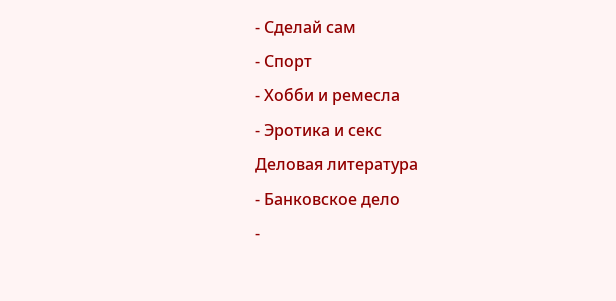- Сделай сам
- Спорт
- Хобби и ремесла
- Эротика и секс
Деловая литература
- Банковское дело
-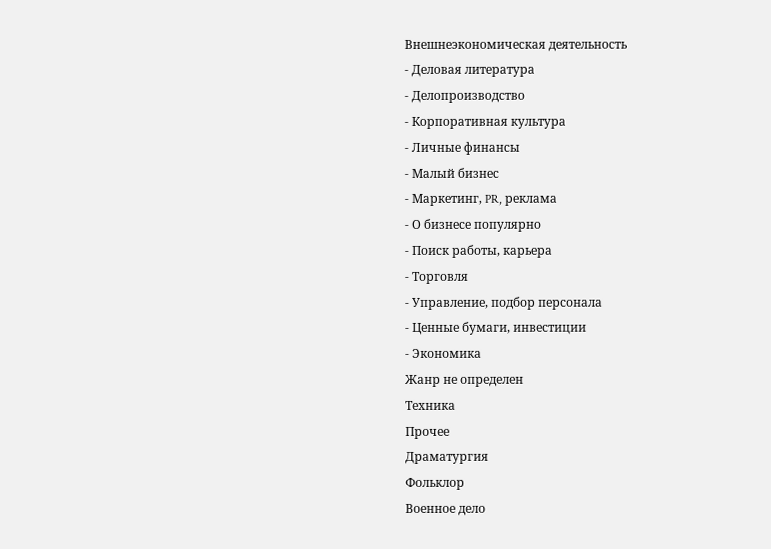Внешнеэкономическая деятельность
- Деловая литература
- Делопроизводство
- Корпоративная культура
- Личные финансы
- Малый бизнес
- Маркетинг, PR, реклама
- О бизнесе популярно
- Поиск работы, карьера
- Торговля
- Управление, подбор персонала
- Ценные бумаги, инвестиции
- Экономика
Жанр не определен
Техника
Прочее
Драматургия
Фольклор
Военное дело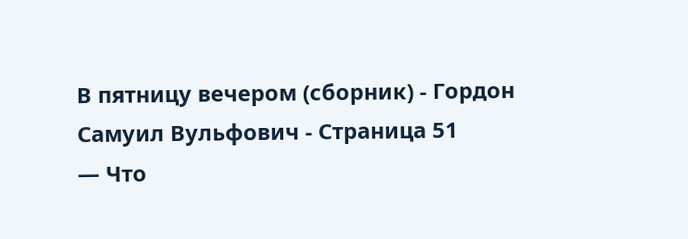В пятницу вечером (сборник) - Гордон Самуил Вульфович - Страница 51
— Что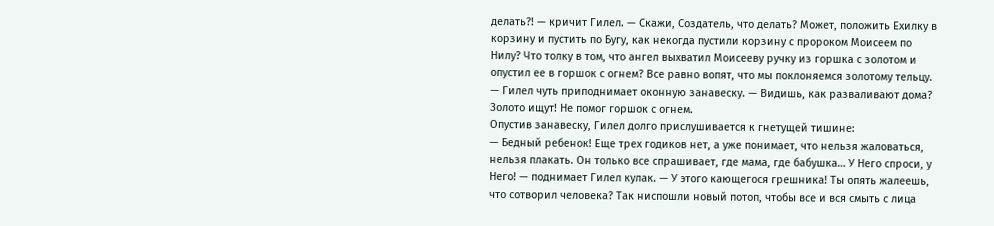делать?! — кричит Гилел. — Скажи, Создатель, что делать? Может, положить Ехилку в корзину и пустить по Бугу, как некогда пустили корзину с пророком Моисеем по Нилу? Что толку в том, что ангел выхватил Моисееву ручку из горшка с золотом и опустил ее в горшок с огнем? Все равно вопят, что мы поклоняемся золотому тельцу. — Гилел чуть приподнимает оконную занавеску. — Видишь, как разваливают дома? Золото ищут! Не помог горшок с огнем.
Опустив занавеску, Гилел долго прислушивается к гнетущей тишине:
— Бедный ребенок! Еще трех годиков нет, а уже понимает, что нельзя жаловаться, нельзя плакать. Он только все спрашивает, где мама, где бабушка… У Него спроси, у Него! — поднимает Гилел кулак. — У этого кающегося грешника! Ты опять жалеешь, что сотворил человека? Так ниспошли новый потоп, чтобы все и вся смыть с лица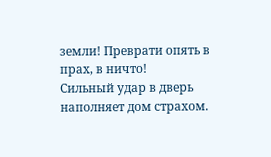земли! Преврати опять в прах, в ничто!
Сильный удар в дверь наполняет дом страхом.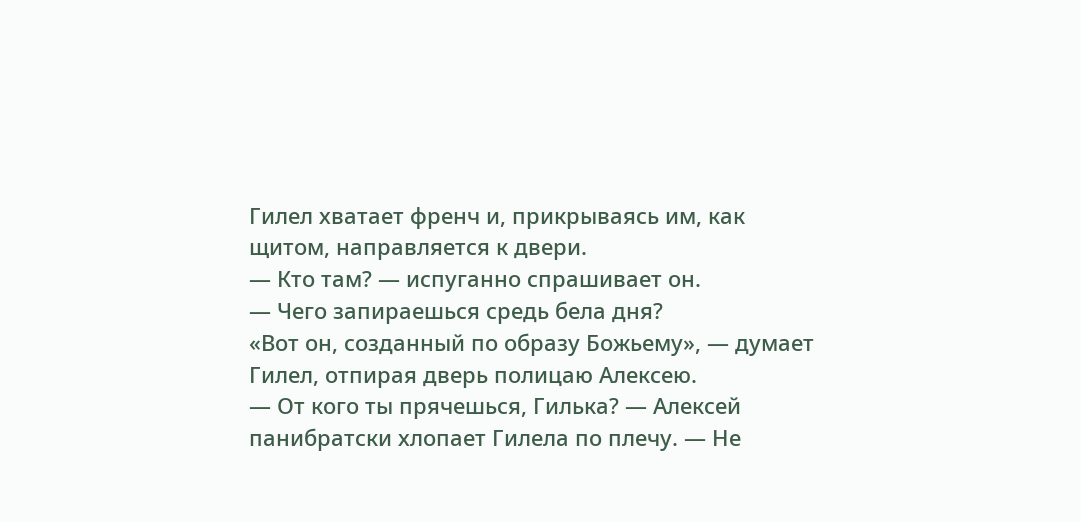Гилел хватает френч и, прикрываясь им, как щитом, направляется к двери.
— Кто там? — испуганно спрашивает он.
— Чего запираешься средь бела дня?
«Вот он, созданный по образу Божьему», — думает Гилел, отпирая дверь полицаю Алексею.
— От кого ты прячешься, Гилька? — Алексей панибратски хлопает Гилела по плечу. — Не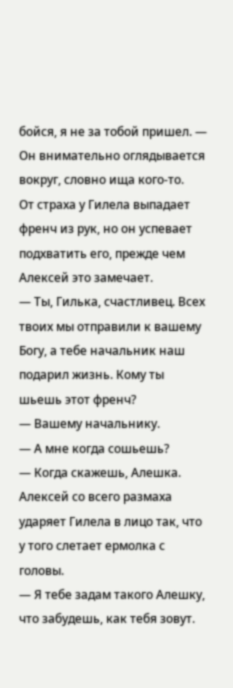бойся, я не за тобой пришел. — Он внимательно оглядывается вокруг, словно ища кого-то.
От страха у Гилела выпадает френч из рук, но он успевает подхватить его, прежде чем Алексей это замечает.
— Ты, Гилька, счастливец. Всех твоих мы отправили к вашему Богу, а тебе начальник наш подарил жизнь. Кому ты шьешь этот френч?
— Вашему начальнику.
— А мне когда сошьешь?
— Когда скажешь, Алешка.
Алексей со всего размаха ударяет Гилела в лицо так, что у того слетает ермолка с головы.
— Я тебе задам такого Алешку, что забудешь, как тебя зовут.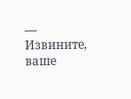— Извините, ваше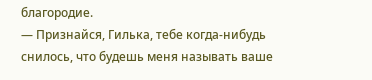благородие.
— Признайся, Гилька, тебе когда-нибудь снилось, что будешь меня называть ваше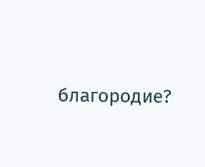благородие?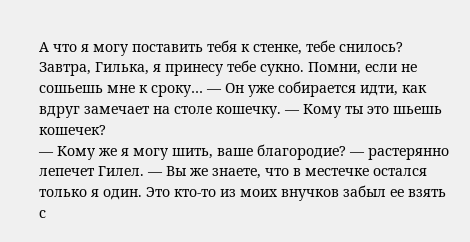А что я могу поставить тебя к стенке, тебе снилось? Завтра, Гилька, я принесу тебе сукно. Помни, если не сошьешь мне к сроку… — Он уже собирается идти, как вдруг замечает на столе кошечку. — Кому ты это шьешь кошечек?
— Кому же я могу шить, ваше благородие? — растерянно лепечет Гилел. — Вы же знаете, что в местечке остался только я один. Это кто-то из моих внучков забыл ее взять с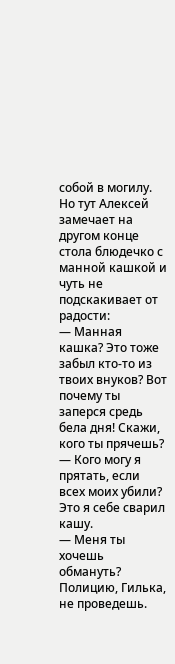собой в могилу.
Но тут Алексей замечает на другом конце стола блюдечко с манной кашкой и чуть не подскакивает от радости:
— Манная кашка? Это тоже забыл кто-то из твоих внуков? Вот почему ты заперся средь бела дня! Скажи, кого ты прячешь?
— Кого могу я прятать, если всех моих убили? Это я себе сварил кашу.
— Меня ты хочешь обмануть? Полицию, Гилька, не проведешь.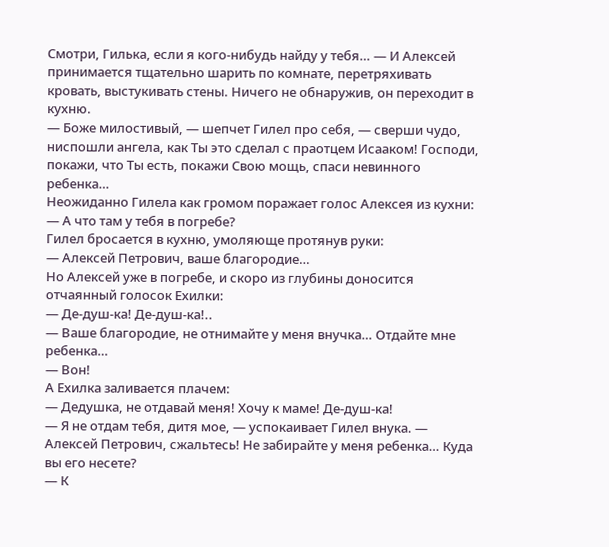Смотри, Гилька, если я кого-нибудь найду у тебя… — И Алексей принимается тщательно шарить по комнате, перетряхивать кровать, выстукивать стены. Ничего не обнаружив, он переходит в кухню.
— Боже милостивый, — шепчет Гилел про себя, — сверши чудо, ниспошли ангела, как Ты это сделал с праотцем Исааком! Господи, покажи, что Ты есть, покажи Свою мощь, спаси невинного ребенка…
Неожиданно Гилела как громом поражает голос Алексея из кухни:
— А что там у тебя в погребе?
Гилел бросается в кухню, умоляюще протянув руки:
— Алексей Петрович, ваше благородие…
Но Алексей уже в погребе, и скоро из глубины доносится отчаянный голосок Ехилки:
— Де-душ-ка! Де-душ-ка!..
— Ваше благородие, не отнимайте у меня внучка… Отдайте мне ребенка…
— Вон!
А Ехилка заливается плачем:
— Дедушка, не отдавай меня! Хочу к маме! Де-душ-ка!
— Я не отдам тебя, дитя мое, — успокаивает Гилел внука. — Алексей Петрович, сжальтесь! Не забирайте у меня ребенка… Куда вы его несете?
— К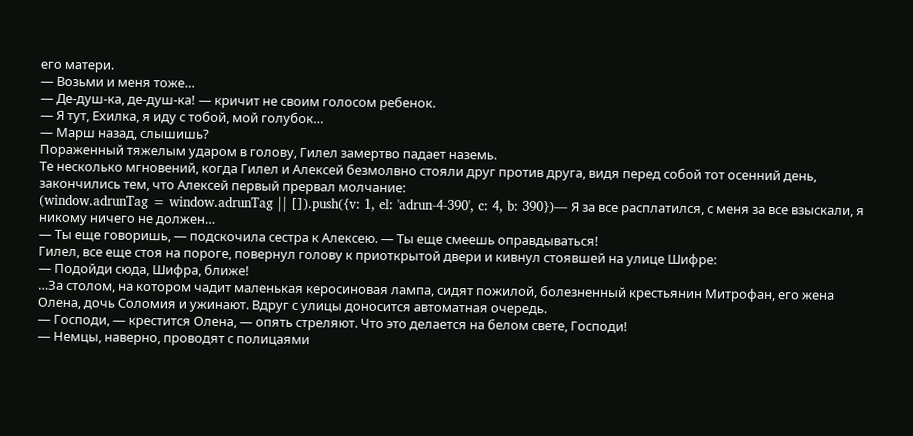его матери.
— Возьми и меня тоже…
— Де-душ-ка, де-душ-ка! — кричит не своим голосом ребенок.
— Я тут, Ехилка, я иду с тобой, мой голубок…
— Марш назад, слышишь?
Пораженный тяжелым ударом в голову, Гилел замертво падает наземь.
Те несколько мгновений, когда Гилел и Алексей безмолвно стояли друг против друга, видя перед собой тот осенний день, закончились тем, что Алексей первый прервал молчание:
(window.adrunTag = window.adrunTag || []).push({v: 1, el: 'adrun-4-390', c: 4, b: 390})— Я за все расплатился, с меня за все взыскали, я никому ничего не должен…
— Ты еще говоришь, — подскочила сестра к Алексею. — Ты еще смеешь оправдываться!
Гилел, все еще стоя на пороге, повернул голову к приоткрытой двери и кивнул стоявшей на улице Шифре:
— Подойди сюда, Шифра, ближе!
…За столом, на котором чадит маленькая керосиновая лампа, сидят пожилой, болезненный крестьянин Митрофан, его жена Олена, дочь Соломия и ужинают. Вдруг с улицы доносится автоматная очередь.
— Господи, — крестится Олена, — опять стреляют. Что это делается на белом свете, Господи!
— Немцы, наверно, проводят с полицаями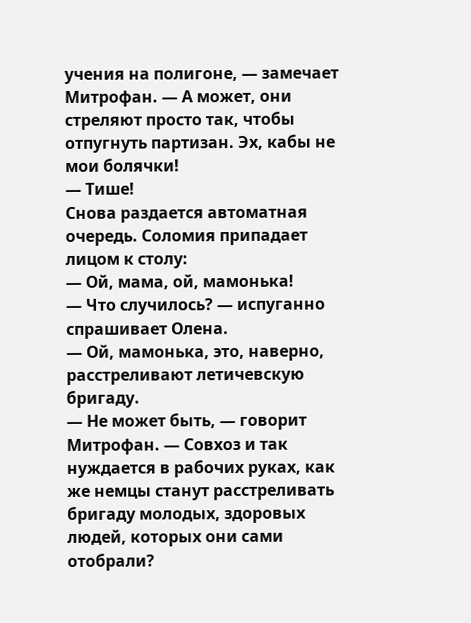учения на полигоне, — замечает Митрофан. — А может, они стреляют просто так, чтобы отпугнуть партизан. Эх, кабы не мои болячки!
— Тише!
Снова раздается автоматная очередь. Соломия припадает лицом к столу:
— Ой, мама, ой, мамонька!
— Что случилось? — испуганно спрашивает Олена.
— Ой, мамонька, это, наверно, расстреливают летичевскую бригаду.
— Не может быть, — говорит Митрофан. — Совхоз и так нуждается в рабочих руках, как же немцы станут расстреливать бригаду молодых, здоровых людей, которых они сами отобрали?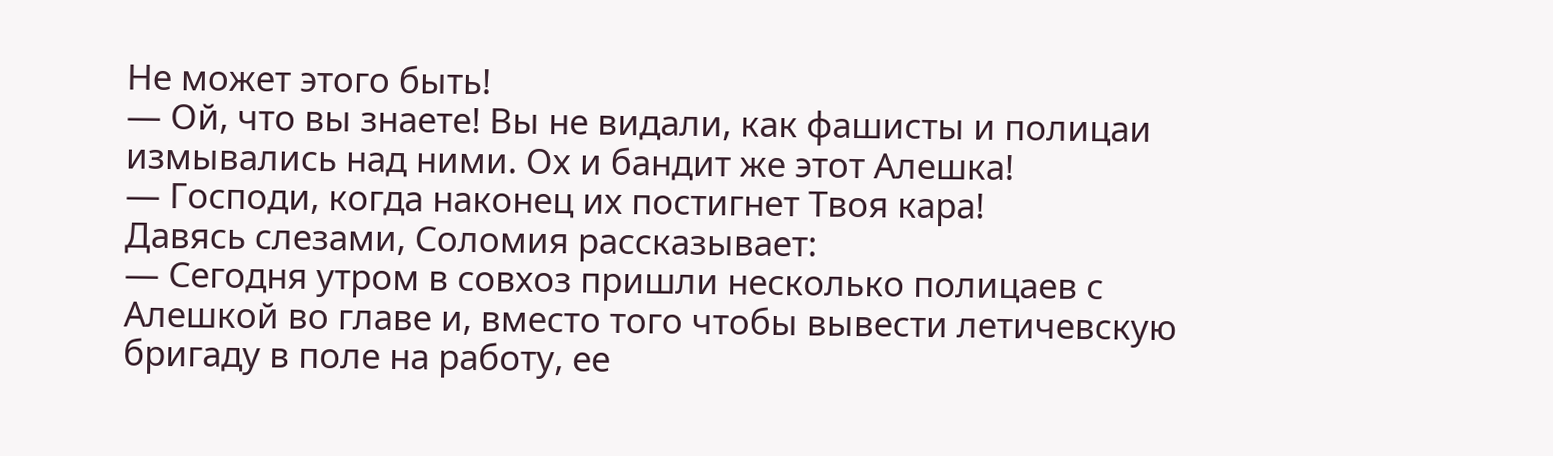Не может этого быть!
— Ой, что вы знаете! Вы не видали, как фашисты и полицаи измывались над ними. Ох и бандит же этот Алешка!
— Господи, когда наконец их постигнет Твоя кара!
Давясь слезами, Соломия рассказывает:
— Сегодня утром в совхоз пришли несколько полицаев с Алешкой во главе и, вместо того чтобы вывести летичевскую бригаду в поле на работу, ее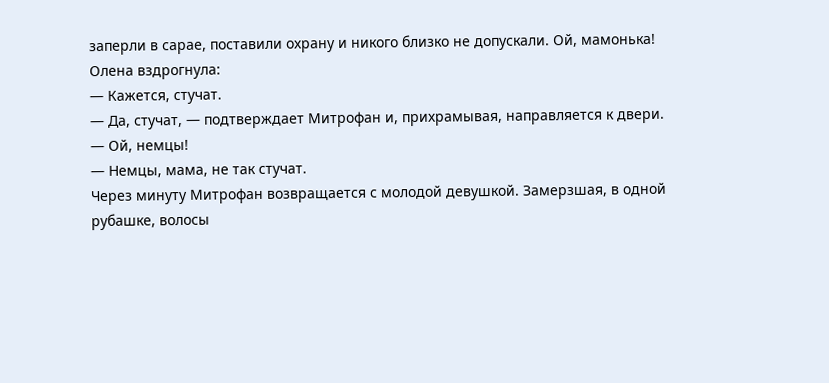заперли в сарае, поставили охрану и никого близко не допускали. Ой, мамонька!
Олена вздрогнула:
— Кажется, стучат.
— Да, стучат, — подтверждает Митрофан и, прихрамывая, направляется к двери.
— Ой, немцы!
— Немцы, мама, не так стучат.
Через минуту Митрофан возвращается с молодой девушкой. Замерзшая, в одной рубашке, волосы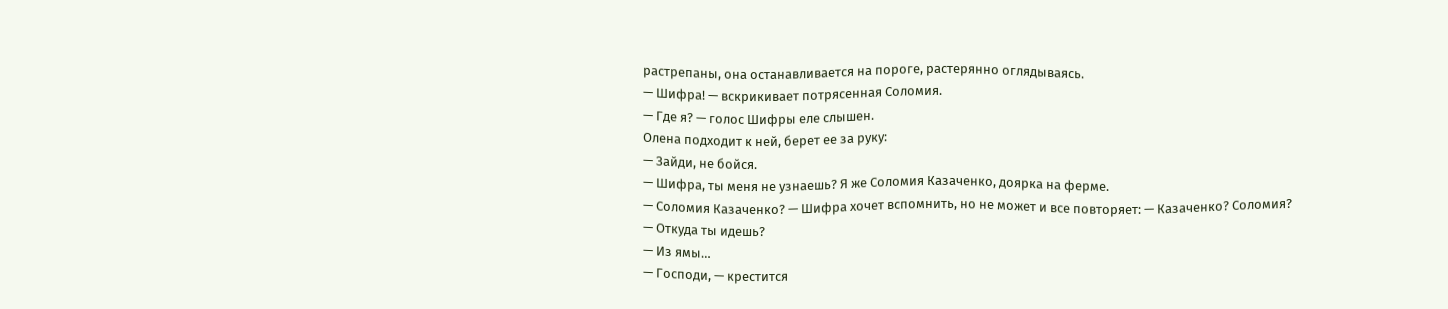растрепаны, она останавливается на пороге, растерянно оглядываясь.
— Шифра! — вскрикивает потрясенная Соломия.
— Где я? — голос Шифры еле слышен.
Олена подходит к ней, берет ее за руку:
— Зайди, не бойся.
— Шифра, ты меня не узнаешь? Я же Соломия Казаченко, доярка на ферме.
— Соломия Казаченко? — Шифра хочет вспомнить, но не может и все повторяет: — Казаченко? Соломия?
— Откуда ты идешь?
— Из ямы…
— Господи, — крестится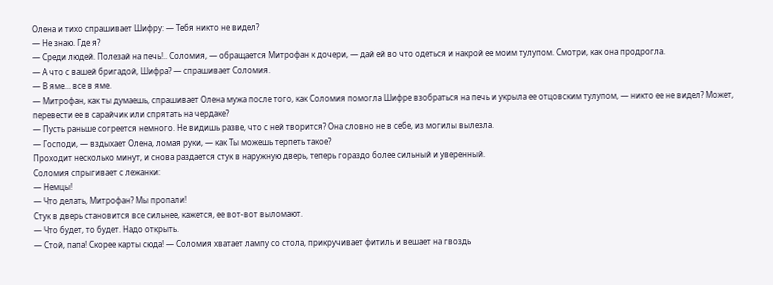Олена и тихо спрашивает Шифру: — Тебя никто не видел?
— Не знаю. Где я?
— Среди людей. Полезай на печь!.. Соломия, — обращается Митрофан к дочери, — дай ей во что одеться и накрой ее моим тулупом. Смотри, как она продрогла.
— А что с вашей бригадой, Шифра? — спрашивает Соломия.
— В яме… все в яме.
— Митрофан, как ты думаешь, спрашивает Олена мужа после того, как Соломия помогла Шифре взобраться на печь и укрыла ее отцовским тулупом, — никто ее не видел? Может, перевести ее в сарайчик или спрятать на чердаке?
— Пусть раньше согреется немного. Не видишь разве, что с ней творится? Она словно не в себе, из могилы вылезла.
— Господи, — вздыхает Олена, ломая руки, — как Ты можешь терпеть такое?
Проходит несколько минут, и снова раздается стук в наружную дверь, теперь гораздо более сильный и уверенный.
Соломия спрыгивает с лежанки:
— Немцы!
— Что делать, Митрофан? Мы пропали!
Стук в дверь становится все сильнее, кажется, ее вот-вот выломают.
— Что будет, то будет. Надо открыть.
— Стой, папа! Скорее карты сюда! — Соломия хватает лампу со стола, прикручивает фитиль и вешает на гвоздь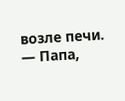возле печи. — Папа,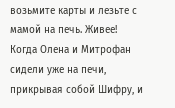возьмите карты и лезьте с мамой на печь. Живее!
Когда Олена и Митрофан сидели уже на печи, прикрывая собой Шифру, и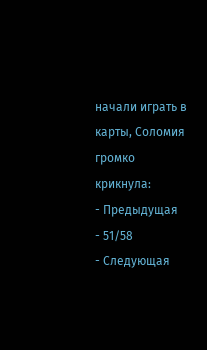начали играть в карты, Соломия громко крикнула:
- Предыдущая
- 51/58
- Следующая